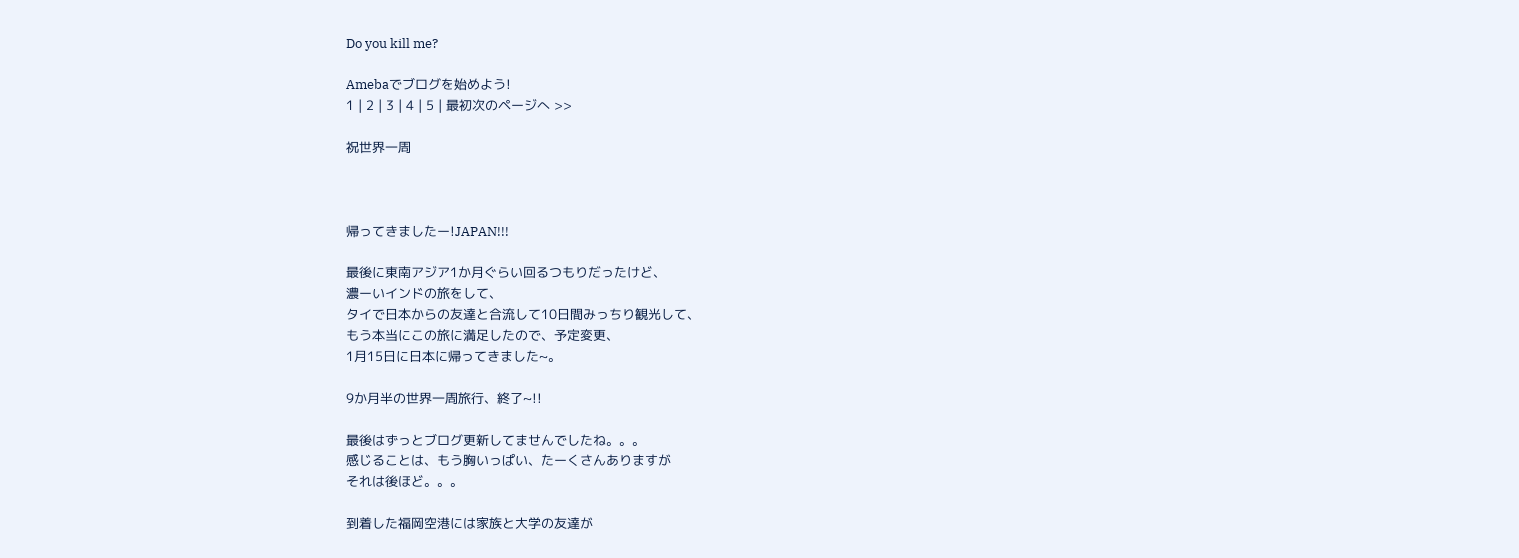Do you kill me?

Amebaでブログを始めよう!
1 | 2 | 3 | 4 | 5 | 最初次のページへ >>

祝世界一周



帰ってきましたー!JAPAN!!!

最後に東南アジア1か月ぐらい回るつもりだったけど、
濃ーいインドの旅をして、
タイで日本からの友達と合流して10日間みっちり観光して、
もう本当にこの旅に満足したので、予定変更、
1月15日に日本に帰ってきました~。

9か月半の世界一周旅行、終了~!!

最後はずっとブログ更新してませんでしたね。。。
感じることは、もう胸いっぱい、たーくさんありますが
それは後ほど。。。

到着した福岡空港には家族と大学の友達が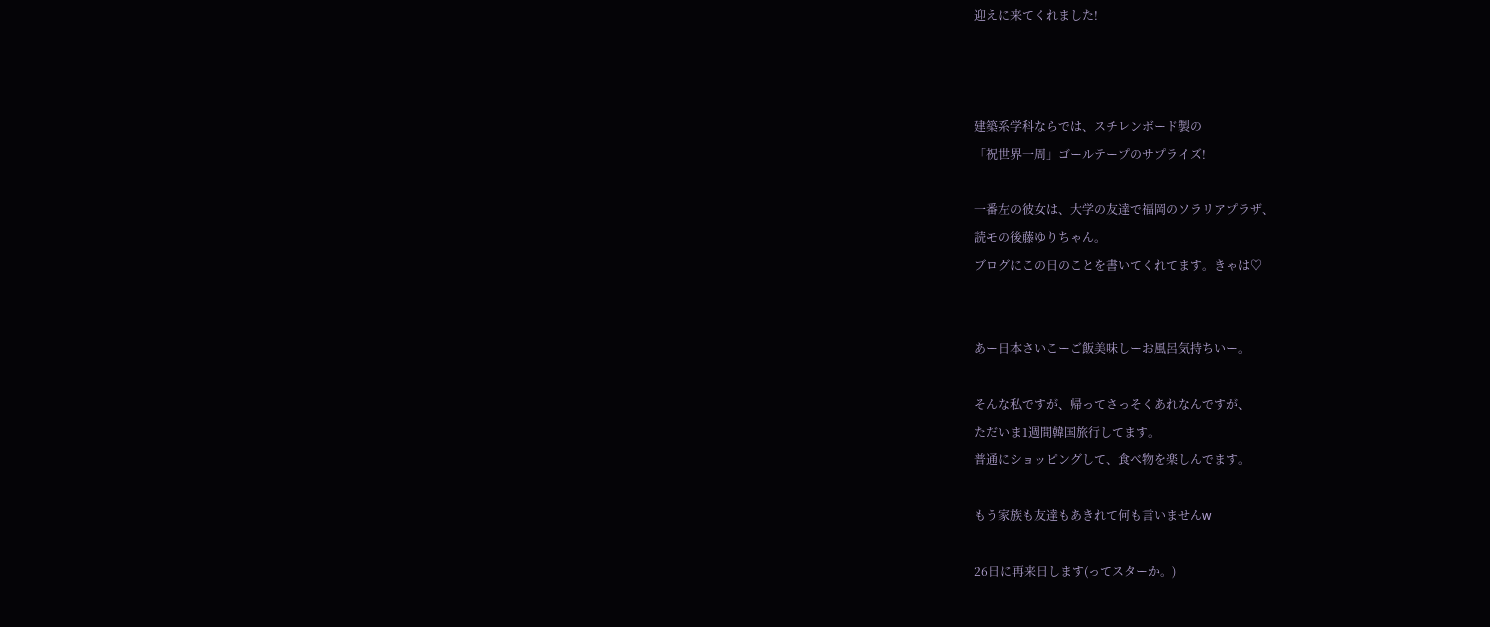迎えに来てくれました!



建築系学科ならでは、スチレンボード製の
「祝世界一周」ゴールテープのサプライズ!

一番左の彼女は、大学の友達で福岡のソラリアプラザ、
読モの後藤ゆりちゃん。
ブログにこの日のことを書いてくれてます。きゃは♡


あー日本さいこーご飯美味しーお風呂気持ちいー。

そんな私ですが、帰ってさっそくあれなんですが、
ただいま1週間韓国旅行してます。
普通にショッピングして、食べ物を楽しんでます。

もう家族も友達もあきれて何も言いませんw

26日に再来日します(ってスターか。)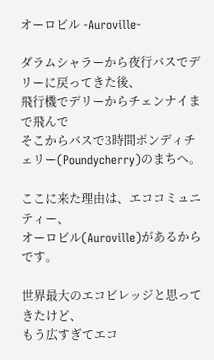オーロビル -Auroville-

ダラムシャラーから夜行バスでデリーに戻ってきた後、
飛行機でデリーからチェンナイまで飛んで
そこからバスで3時間ポンディチェリー(Poundycherry)のまちへ。

ここに来た理由は、エココミュニティー、
オーロビル(Auroville)があるからです。

世界最大のエコビレッジと思ってきたけど、
もう広すぎてエコ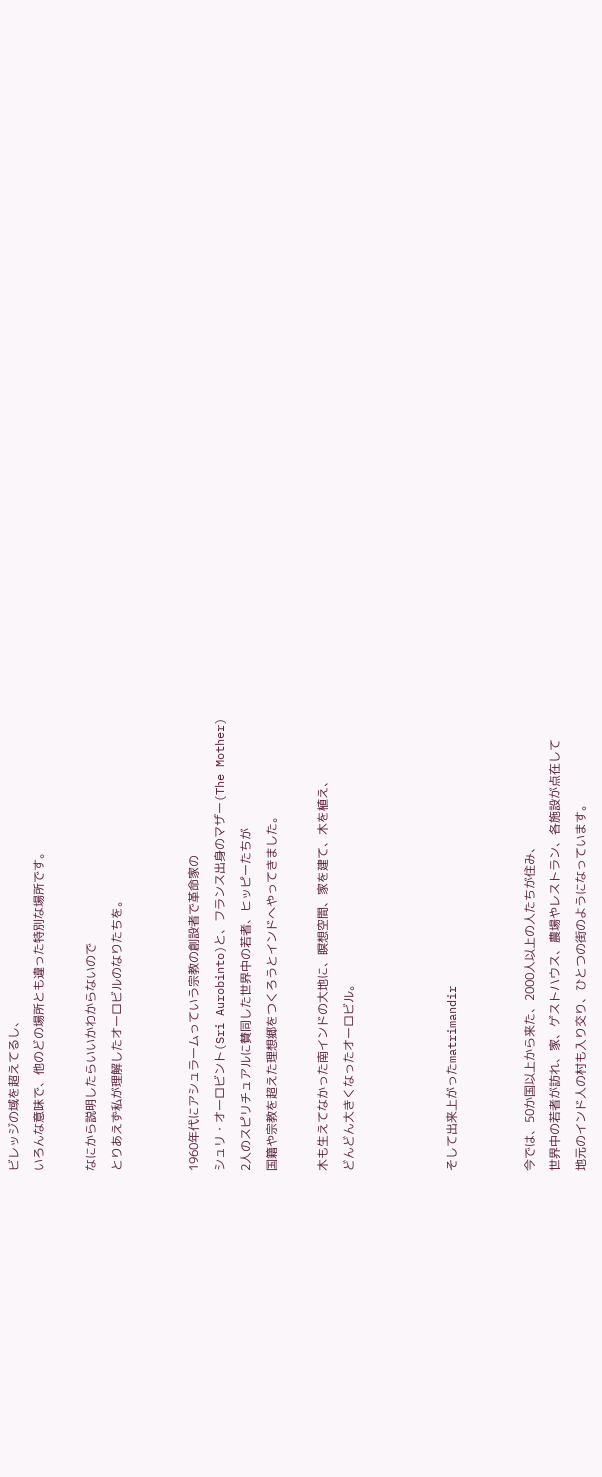ビレッジの域を超えてるし、
いろんな意味で、他のどの場所とも違った特別な場所です。

なにから説明したらいいかわからないので
とりあえず私が理解したオーロビルのなりたちを。


1960年代にアシュラームっていう宗教の創設者で革命家の
シュリ・オーロビント(Sri Aurobinto)と、フランス出身のマザー(The Mother)
2人のスピリチュアルに賛同した世界中の若者、ヒッピーたちが
国籍や宗教を超えた理想郷をつくろうとインドへやってきました。

木も生えてなかった南インドの大地に、瞑想空間、家を建て、木を植え、
どんどん大きくなったオーロビル。



そして出来上がったmatrimandir


今では、50か国以上から来た、2000人以上の人たちが住み、
世界中の若者が訪れ、家、ゲストハウス、農場やレストラン、各施設が点在して
地元のインド人の村も入り交り、ひとつの街のようになっています。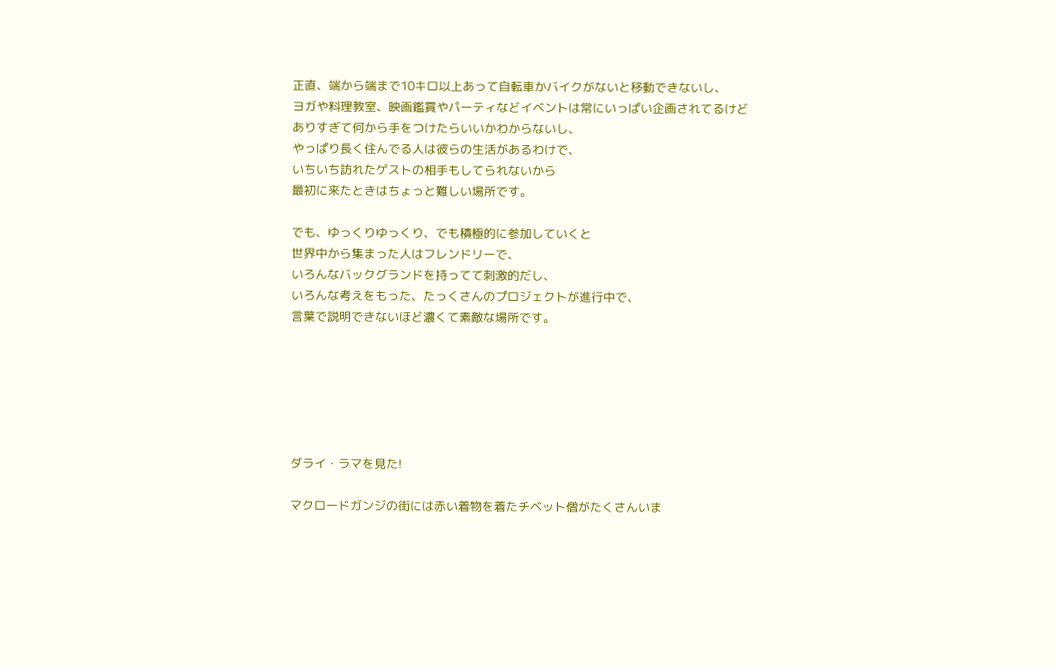正直、端から端まで10キロ以上あって自転車かバイクがないと移動できないし、
ヨガや料理教室、映画鑑賞やパーティなどイベントは常にいっぱい企画されてるけど
ありすぎて何から手をつけたらいいかわからないし、
やっぱり長く住んでる人は彼らの生活があるわけで、
いちいち訪れたゲストの相手もしてられないから
最初に来たときはちょっと難しい場所です。

でも、ゆっくりゆっくり、でも積極的に参加していくと
世界中から集まった人はフレンドリーで、
いろんなバックグランドを持ってて刺激的だし、
いろんな考えをもった、たっくさんのプロジェクトが進行中で、
言葉で説明できないほど濃くて素敵な場所です。






ダライ・ラマを見た!

マクロードガンジの街には赤い着物を着たチベット僧がたくさんいま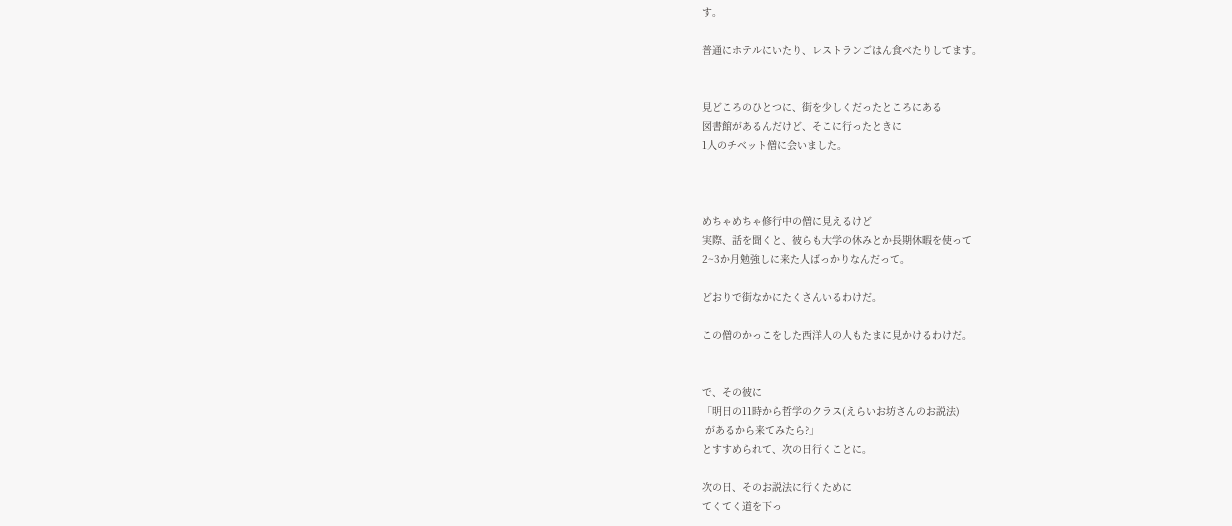す。

普通にホテルにいたり、レストランごはん食べたりしてます。


見どころのひとつに、街を少しくだったところにある
図書館があるんだけど、そこに行ったときに
1人のチベット僧に会いました。



めちゃめちゃ修行中の僧に見えるけど
実際、話を聞くと、彼らも大学の休みとか長期休暇を使って
2~3か月勉強しに来た人ばっかりなんだって。

どおりで街なかにたくさんいるわけだ。

この僧のかっこをした西洋人の人もたまに見かけるわけだ。


で、その彼に
「明日の11時から哲学のクラス(えらいお坊さんのお説法)
 があるから来てみたら?」
とすすめられて、次の日行くことに。

次の日、そのお説法に行くために
てくてく道を下っ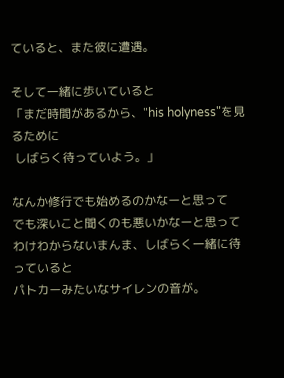ていると、また彼に遭遇。

そして一緒に歩いていると
「まだ時間があるから、"his holyness"を見るために
 しばらく待っていよう。」

なんか修行でも始めるのかなーと思って
でも深いこと聞くのも悪いかなーと思って
わけわからないまんま、しばらく一緒に待っていると
パトカーみたいなサイレンの音が。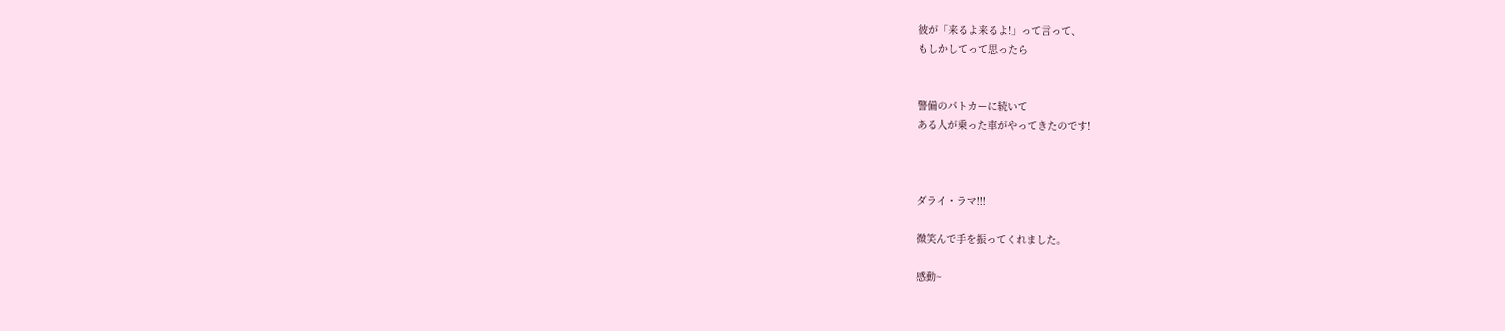彼が「来るよ来るよ!」って言って、
もしかしてって思ったら


警備のパトカーに続いて
ある人が乗った車がやってきたのです!



ダライ・ラマ!!!

微笑んで手を振ってくれました。

感動~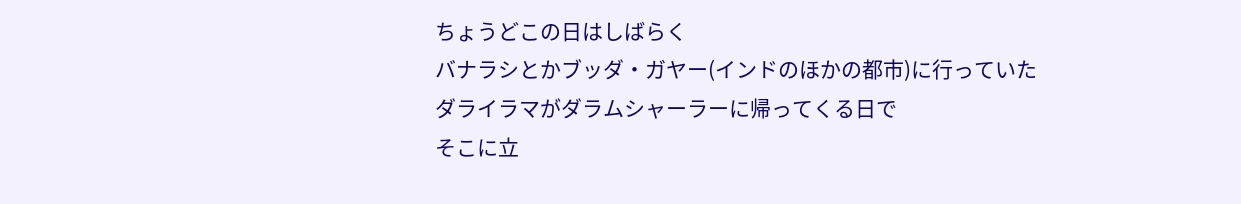ちょうどこの日はしばらく
バナラシとかブッダ・ガヤー(インドのほかの都市)に行っていた
ダライラマがダラムシャーラーに帰ってくる日で
そこに立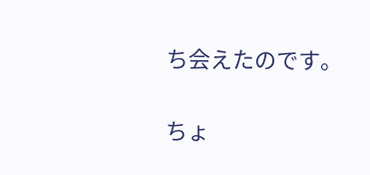ち会えたのです。


ちょ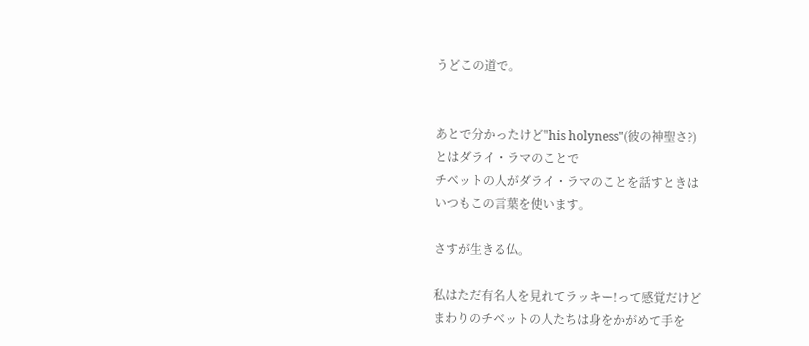うどこの道で。


あとで分かったけど"his holyness"(彼の神聖さ?)
とはダライ・ラマのことで
チベットの人がダライ・ラマのことを話すときは
いつもこの言葉を使います。

さすが生きる仏。

私はただ有名人を見れてラッキー!って感覚だけど
まわりのチベットの人たちは身をかがめて手を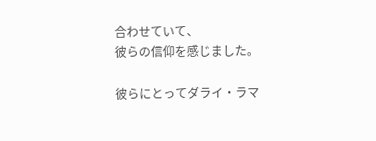合わせていて、
彼らの信仰を感じました。

彼らにとってダライ・ラマ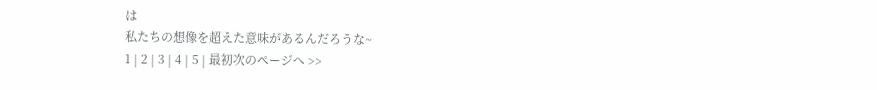は
私たちの想像を超えた意味があるんだろうな~
1 | 2 | 3 | 4 | 5 | 最初次のページへ >>